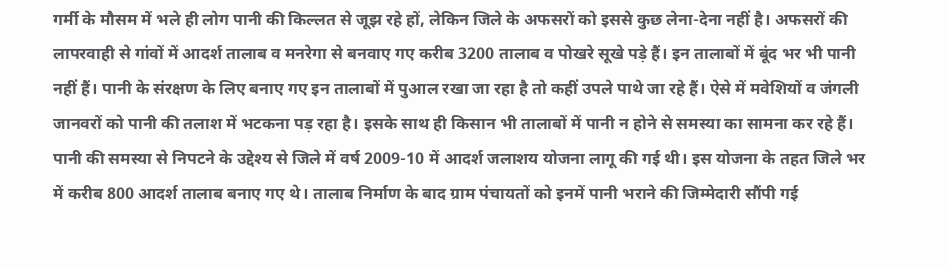गर्मी के मौसम में भले ही लोग पानी की किल्लत से जूझ रहे हों, लेकिन जिले के अफसरों को इससे कुछ लेना-देना नहीं है। अफसरों की लापरवाही से गांवों में आदर्श तालाब व मनरेगा से बनवाए गए करीब 3200 तालाब व पोखरे सूखे पड़े हैं। इन तालाबों में बूंद भर भी पानी नहीं हैं। पानी के संरक्षण के लिए बनाए गए इन तालाबों में पुआल रखा जा रहा है तो कहीं उपले पाथे जा रहे हैं। ऐसे में मवेशियों व जंगली जानवरों को पानी की तलाश में भटकना पड़ रहा है। इसके साथ ही किसान भी तालाबों में पानी न होने से समस्या का सामना कर रहे हैं।
पानी की समस्या से निपटने के उद्देश्य से जिले में वर्ष 2009-10 में आदर्श जलाशय योजना लागू की गई थी। इस योजना के तहत जिले भर में करीब 800 आदर्श तालाब बनाए गए थे। तालाब निर्माण के बाद ग्राम पंचायतों को इनमें पानी भराने की जिम्मेदारी सौंपी गई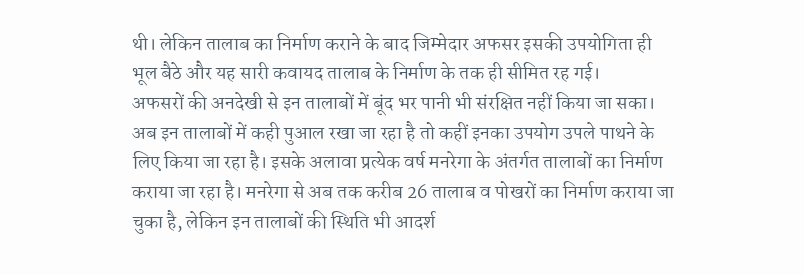थी। लेकिन तालाब का निर्माण कराने के बाद जिम्मेदार अफसर इसकी उपयोगिता ही भूल बैठे और यह सारी कवायद तालाब के निर्माण के तक ही सीमित रह गई।
अफसरों की अनदेखी से इन तालाबों में बूंद भर पानी भी संरक्षित नहीं किया जा सका। अब इन तालाबों में कही पुआल रखा जा रहा है तो कहीं इनका उपयोग उपले पाथने के लिए किया जा रहा है। इसके अलावा प्रत्येक वर्ष मनरेगा के अंतर्गत तालाबों का निर्माण कराया जा रहा है। मनरेगा से अब तक करीब 26 तालाब व पोखरों का निर्माण कराया जा चुका है, लेकिन इन तालाबों की स्थिति भी आदर्श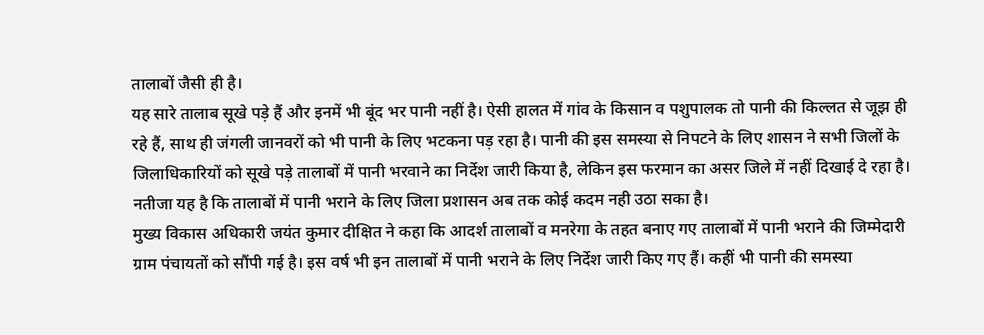तालाबों जैसी ही है।
यह सारे तालाब सूखे पड़े हैं और इनमें भी बूंद भर पानी नहीं है। ऐसी हालत में गांव के किसान व पशुपालक तो पानी की किल्लत से जूझ ही रहे हैं, साथ ही जंगली जानवरों को भी पानी के लिए भटकना पड़ रहा है। पानी की इस समस्या से निपटने के लिए शासन ने सभी जिलों के जिलाधिकारियों को सूखे पड़े तालाबों में पानी भरवाने का निर्देश जारी किया है, लेकिन इस फरमान का असर जिले में नहीं दिखाई दे रहा है। नतीजा यह है कि तालाबों में पानी भराने के लिए जिला प्रशासन अब तक कोई कदम नही उठा सका है।
मुख्य विकास अधिकारी जयंत कुमार दीक्षित ने कहा कि आदर्श तालाबों व मनरेगा के तहत बनाए गए तालाबों में पानी भराने की जिम्मेदारी ग्राम पंचायतों को सौंपी गई है। इस वर्ष भी इन तालाबों में पानी भराने के लिए निर्देश जारी किए गए हैं। कहीं भी पानी की समस्या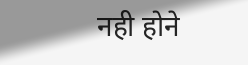नही होने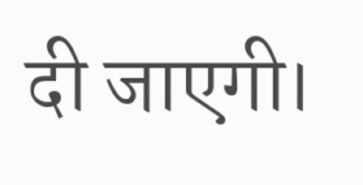दी जाएगी।